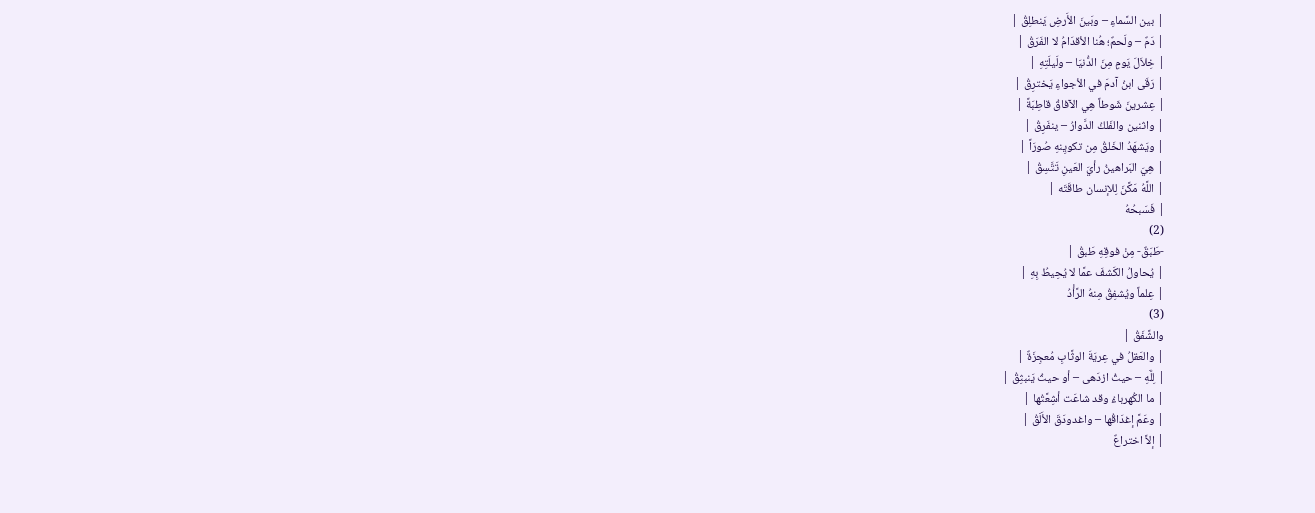| بين السَّماءِ – وبَينَ الأَرضِ يَنطلِقُ |
| دَمٌ – ولَحمٌ؛ هُنا الأقدَامُ لا الفَرَقُ |
| خِلاَلَ يَومٍ مِنَ الدُّنيَا – ولَيلَتِهِ |
| رَقَى ابنُ آدمَ في الأجواءِ يَخترِقُ |
| عِشرينَ شَوطاً هِي الآفاقُ قاطِبَةً |
| واثنين والفَلكُ الدَّوارُ – ينفَرِقُ |
| ويَشهَدُ الخَلقُ مِن تكويِنهِ صُورَاً |
| هِيَ البَراهينُ رأيَ العَينِ تَتَّسِقُ |
| اللَّهُ مَكَّنَ لِلإنسان طاقَتَه |
| فَسَبحُهُ
(2)
-طَبَقٌ- مِنْ فوقِهِ طَبقُ |
| يُحاولُ الكَشفَ عمَّا لا يُحِيطُ بِهِ |
| عِلماً ويُشفِقُ مِنهُ الرَّأْدُ
(3)
والشَّفَقُ |
| والعَقلُ في عِريَةَ الوثَّابِ مُعجِزَةٌ |
| لِلَّهِ – حيثُ ازدَهى – أو حيثُ يَنبثِقُ |
| ما الكُهرباءُ وقد شاعَت أشِعَّتُها |
| وعَمَّ إغدَاقُها – واغدودَقَ الأَلَقُ |
| إلاَّ اختراعٌ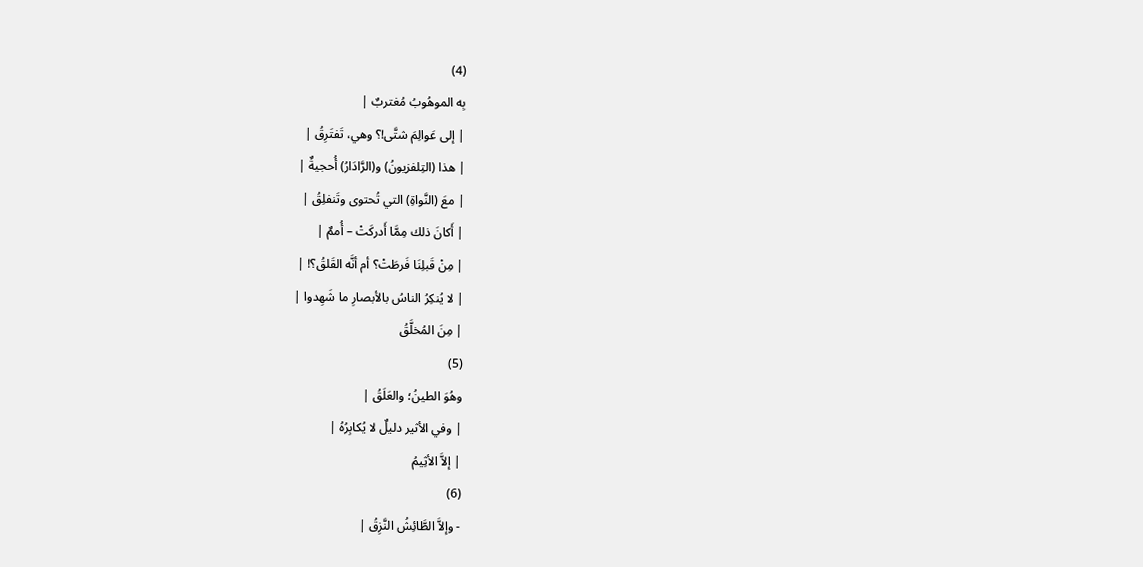(4)
بِه الموهُوبُ مُغتربٌ |
| إلى عَوالِمَ شتَّى!؟ وهي، تَفتَرِقُ |
| هذا (التِلفزيونُ) و(الرَّادَارُ) أُحجيةٌ |
| معَ (النَّواةِ) التي تُحتوى وتَنفلِقُ |
| أَكانَ ذلك مِمَّا أَدركَتْ – أُممٌ |
| مِنْ قَبلِنَا فَرطَتْ؟ أم أنَّه القَلقُ؟! |
| لا يُنكِرُ الناسُ بالأبصارِ ما شَهِدوا |
| مِنَ المُخلَّقُ
(5)
وهُوَ الطينُ؛ والعَلَقُ |
| وفي الأثير دليلٌ لا يُكابِرُهُ |
| إلاَّ الأثِيمُ
(6)
- وإلاَّ الطَّائِشُ النَّزِقُ |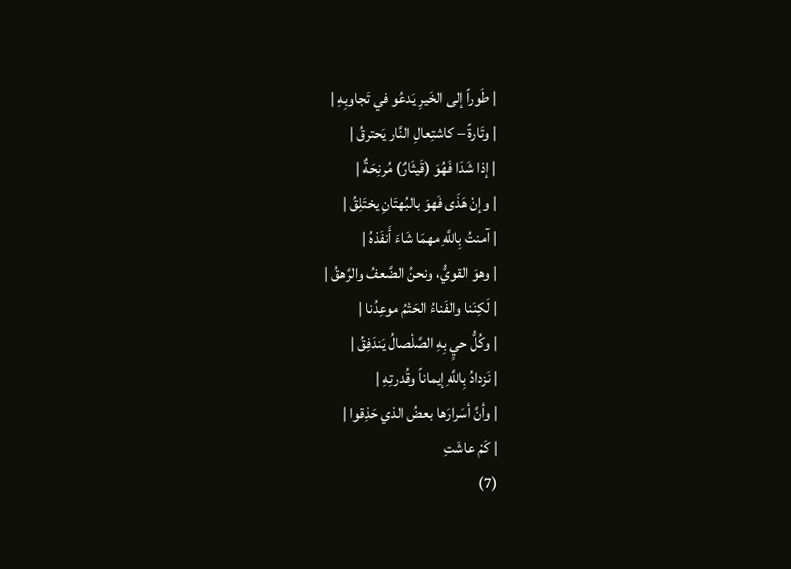| طَوراً إلى الخَيرِ يَدعُو في تَجاوبِهِ |
| وتَارةً – كاشتِعالِ النَّار يَحترقُ |
| إذا شَدَا فَهُوَ (قَيثَارٌ) مُرنِحَةٌ |
| وإنْ هَذَى فَهوَ بالبُهتَانِ يختَلِقُ |
| آمنتُ بِاللَّهِ مهمَا شَاءَ أَنفَذهُ |
| وهوَ القويُّ، ونحنُ الضَّعفُ والرَّهقُ |
| لَكِنَنا والفَناءُ الحَتْمُ موعِدُنا |
| وكُلُّ حيٍ بِهِ الصَّلْصالُ يَندَفِقُ |
| نَزدادُ بِاللَّهِ إيماناً وقُدرتِهِ |
| وأنَّ أسَرارَها بعضُ الذي حَذِقوا |
| كَمْ عاشَتِ
(7)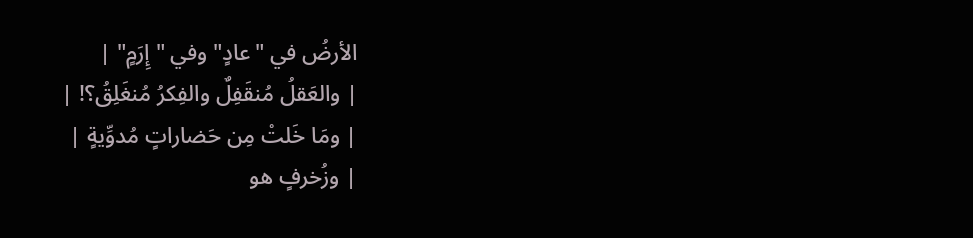الأرضُ في "عادٍ" وفي "إِرَمٍ" |
| والعَقلُ مُنقَفِلٌ والفِكرُ مُنغَلِقُ؟! |
| ومَا خَلتْ مِن حَضاراتٍ مُدوِّيةٍ |
| وزُخرفٍ هو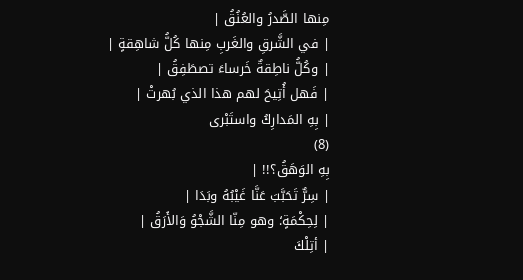مِنها الصَّدرُ والعُنُقُ |
| في الشَّرقِ والغَربِ مِنها كُلُّ شاهِقةٍ |
| وكُلُّ ناطِقةٌ خَرساءَ تصطَفِقُ |
| فَهل أُتِيحَ لهم هذا الذي بُهرتْ |
| بِهِ المَدارِكُ واستَبْرى
(8)
بِهِ الوَهَقُ؟!! |
| سِرٌّ تَحَبَّبَ عَنَّا غَيْبُهُ وبَدَا |
| لِحِكْمَةٍ؛ وهو مِنّا الشَّجْوُ وَالأَرَقُ |
| أتِلْكَ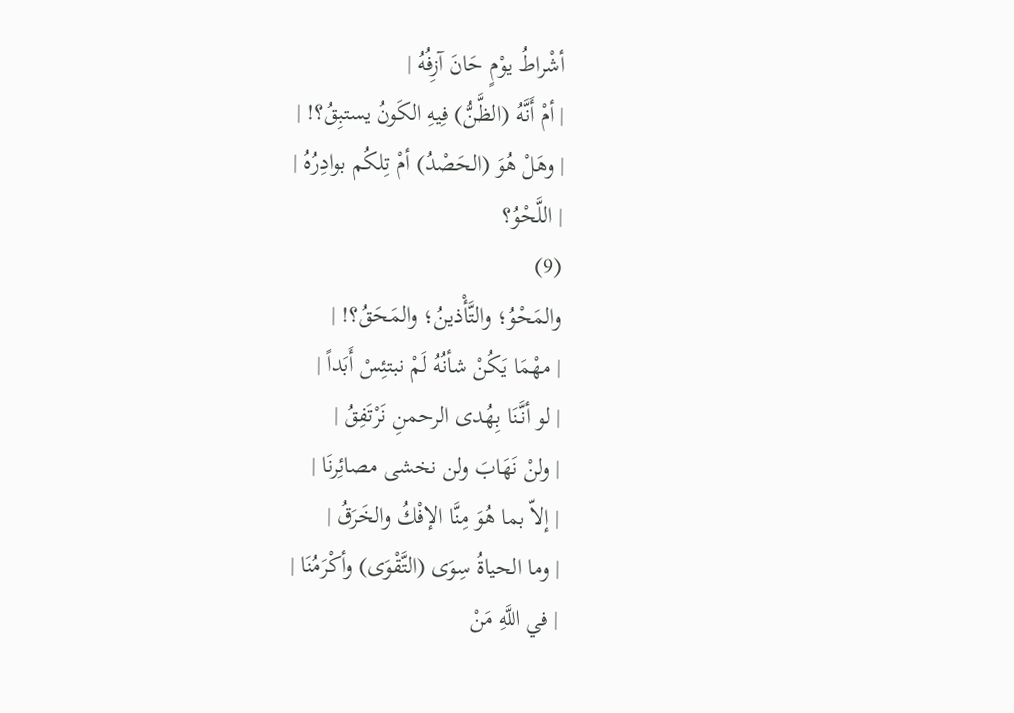أشْراطُ يوْمٍ حَانَ آزِفُهُ |
| أمْ أَنَّهُ (الظَّنُّ) فِيهِ الكَونُ يستبِقُ؟! |
| وهَلْ هُوَ (الحَصْدُ) أمْ تِلكُم بوادِرُهُ |
| اللَّحْوُ؟
(9)
والمَحْوُ؛ والتَّأْذينُ؛ والمَحَقُ؟! |
| مهْمَا يَكُنْ شأنُهُ لَمْ نبتئِسْ أَبَداً |
| لو أنَّنَا بِهُدى الرحمنِ نَرْتَفِقُ |
| ولنْ نَهَابَ ولن نخشى مصائِرنَا |
| إلاّ بما هُوَ مِنَّا الإفْكُ والخَرَقُ |
| وما الحياةُ سِوَى (التَّقْوَى) وأكْرَمُنَا |
| في اللَّهِ مَنْ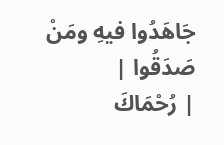جَاهَدُوا فيهِ ومَنْ صَدَقُوا |
| رُحْمَاكَ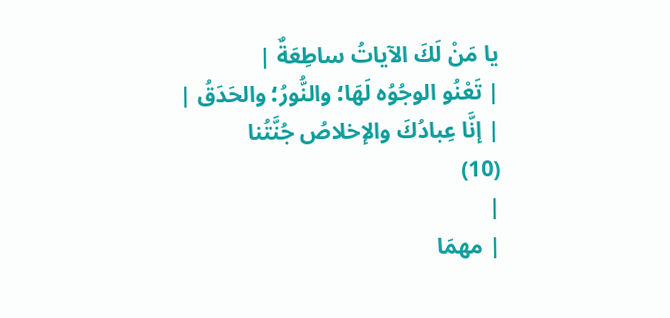يا مَنْ لَكَ الآياتُ ساطِعَةٌ |
| تَعْنُو الوجُوُه لَهَا؛ والنُّورُ؛ والحَدَقُ |
| إنَّا عِبادُكَ والإخلاصُ جُنَّتُنا
(10)
|
| مهمَا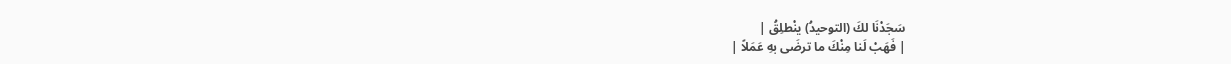سَجَدْنَا لكَ (التوحيدُ) ينْطلِقُ |
| فَهَبْ لَنا مِنْكَ ما ترضَى بهِ عَمَلاً |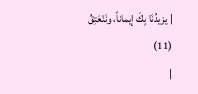| يزيدُنَا بِكَ إيماناً، ونَنْعَتِقُ
(11)
|